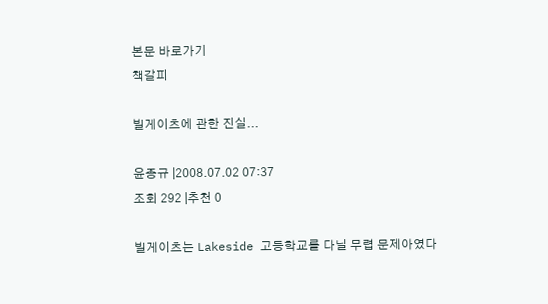본문 바로가기
책갈피

빌게이츠에 관한 진실...

윤종규 |2008.07.02 07:37
조회 292 |추천 0

빌게이츠는 Lakeside 고등학교를 다닐 무렵 문제아였다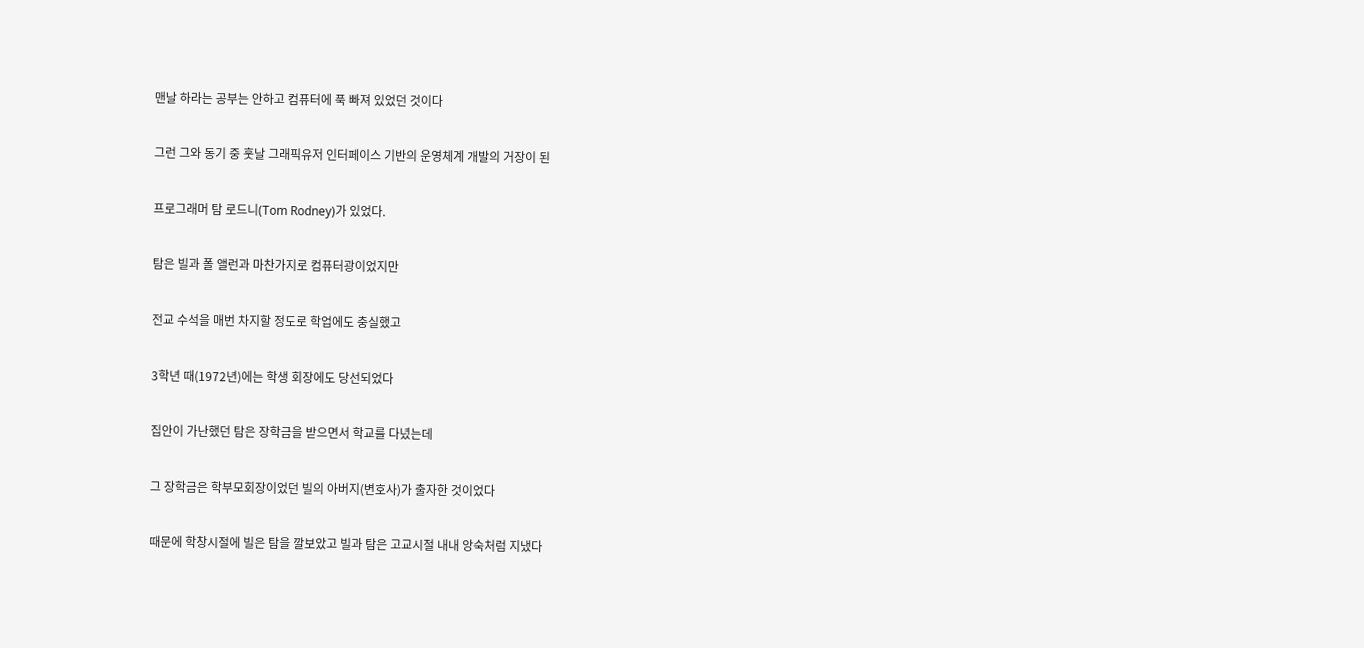맨날 하라는 공부는 안하고 컴퓨터에 푹 빠져 있었던 것이다

그런 그와 동기 중 훗날 그래픽유저 인터페이스 기반의 운영체계 개발의 거장이 된

프로그래머 탐 로드니(Tom Rodney)가 있었다.

탐은 빌과 폴 앨런과 마찬가지로 컴퓨터광이었지만

전교 수석을 매번 차지할 정도로 학업에도 충실했고

3학년 때(1972년)에는 학생 회장에도 당선되었다

집안이 가난했던 탐은 장학금을 받으면서 학교를 다녔는데

그 장학금은 학부모회장이었던 빌의 아버지(변호사)가 출자한 것이었다

때문에 학창시절에 빌은 탐을 깔보았고 빌과 탐은 고교시절 내내 앙숙처럼 지냈다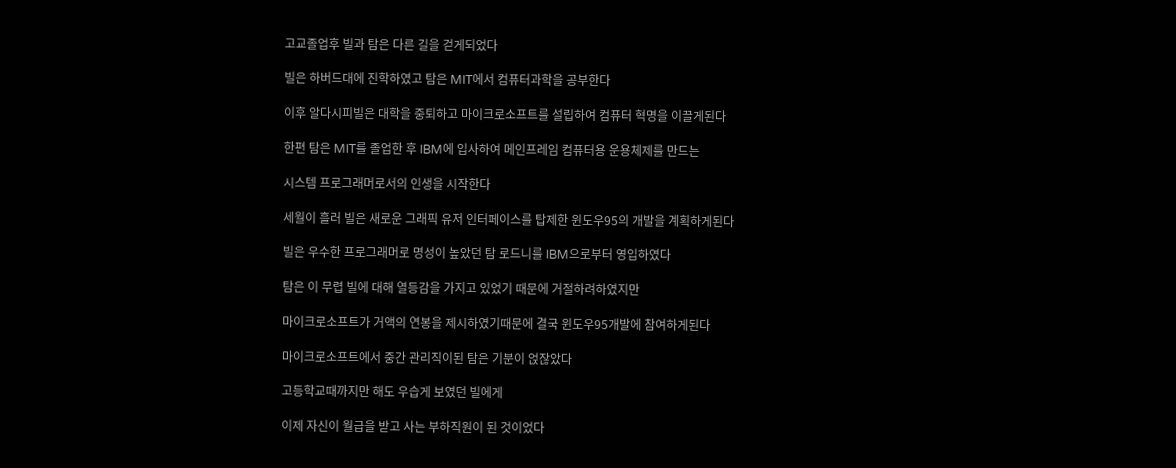고교졸업후 빌과 탐은 다른 길을 걷게되었다

빌은 하버드대에 진학하였고 탐은 MIT에서 컴퓨터과학을 공부한다

이후 알다시피빌은 대학을 중퇴하고 마이크로소프트를 설립하여 컴퓨터 혁명을 이끌게된다

한편 탐은 MIT를 졸업한 후 IBM에 입사하여 메인프레임 컴퓨터용 운용체제를 만드는

시스템 프로그래머로서의 인생을 시작한다

세월이 흘러 빌은 새로운 그래픽 유저 인터페이스를 탑제한 윈도우95의 개발을 계획하게된다

빌은 우수한 프로그래머로 명성이 높았던 탐 로드니를 IBM으로부터 영입하였다

탐은 이 무렵 빌에 대해 열등감을 가지고 있었기 때문에 거절하려하였지만

마이크로소프트가 거액의 연봉을 제시하였기때문에 결국 윈도우95개발에 참여하게된다

마이크로소프트에서 중간 관리직이된 탐은 기분이 얹잖았다

고등학교때까지만 해도 우습게 보였던 빌에게

이제 자신이 월급을 받고 사는 부하직원이 된 것이었다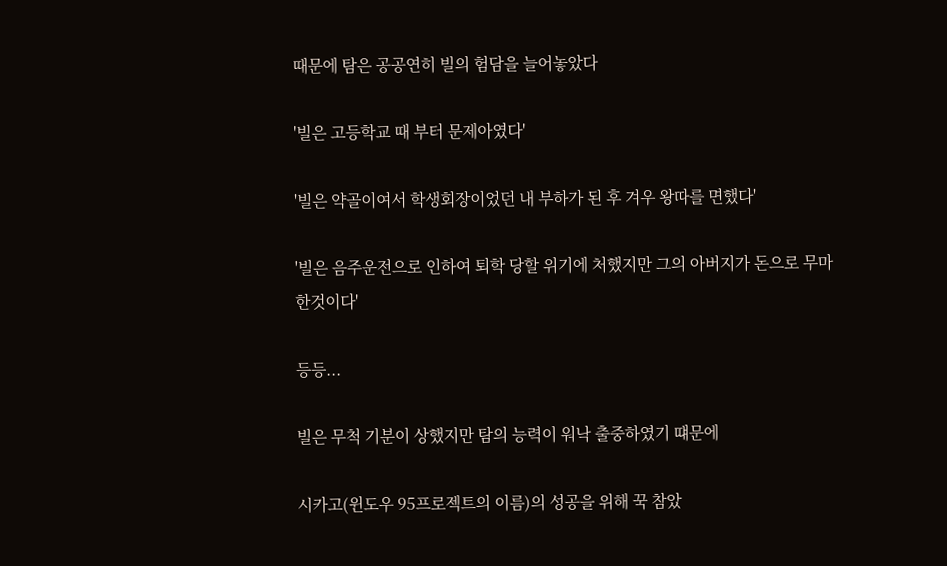때문에 탐은 공공연히 빌의 험담을 늘어놓았다

'빌은 고등학교 때 부터 문제아였다'

'빌은 약골이여서 학생회장이었던 내 부하가 된 후 겨우 왕따를 면했다'

'빌은 음주운전으로 인하여 퇴학 당할 위기에 처했지만 그의 아버지가 돈으로 무마한것이다'

등등...

빌은 무척 기분이 상했지만 탐의 능력이 워낙 출중하였기 떄문에

시카고(윈도우 95프로젝트의 이름)의 성공을 위해 꾹 참았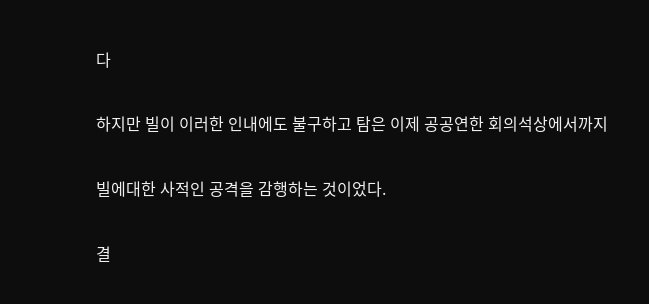다

하지만 빌이 이러한 인내에도 불구하고 탐은 이제 공공연한 회의석상에서까지

빌에대한 사적인 공격을 감행하는 것이었다.

결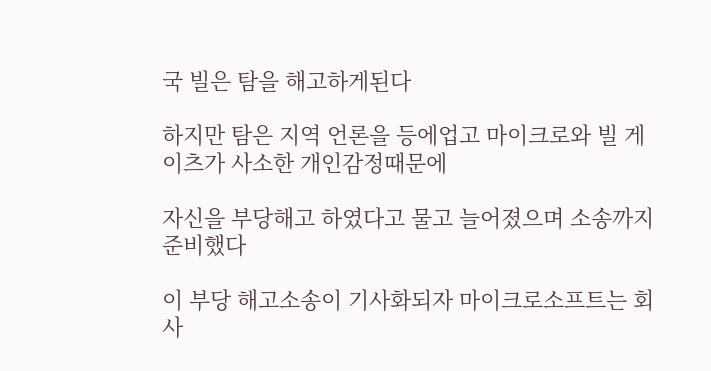국 빌은 탐을 해고하게된다

하지만 탐은 지역 언론을 등에업고 마이크로와 빌 게이츠가 사소한 개인감정때문에

자신을 부당해고 하였다고 물고 늘어졌으며 소송까지 준비했다

이 부당 해고소송이 기사화되자 마이크로소프트는 회사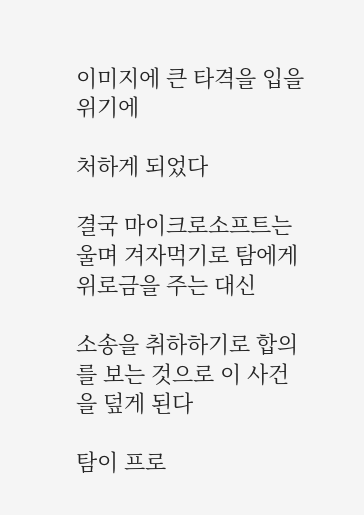이미지에 큰 타격을 입을 위기에

처하게 되었다

결국 마이크로소프트는 울며 겨자먹기로 탐에게 위로금을 주는 대신

소송을 취하하기로 합의를 보는 것으로 이 사건을 덮게 된다

탐이 프로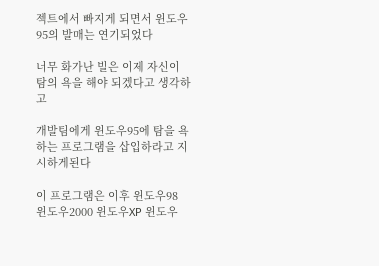젝트에서 빠지게 되면서 윈도우95의 발매는 연기되었다

너무 화가난 빌은 이제 자신이 탐의 욕을 해야 되겠다고 생각하고

개발팀에게 윈도우95에 탐을 욕하는 프로그램을 삽입하라고 지시하게된다

이 프로그램은 이후 윈도우98 윈도우2000 윈도우XP 윈도우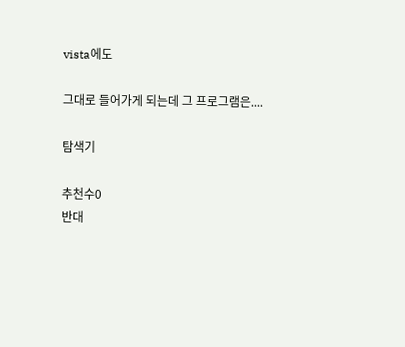vista에도

그대로 들어가게 되는데 그 프로그램은....

탐색기

추천수0
반대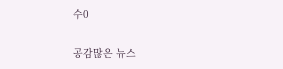수0

공감많은 뉴스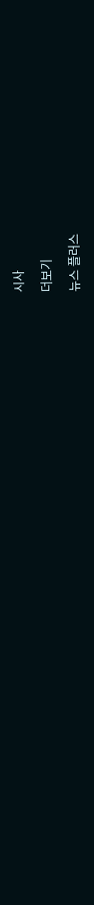시사

더보기

뉴스 플러스